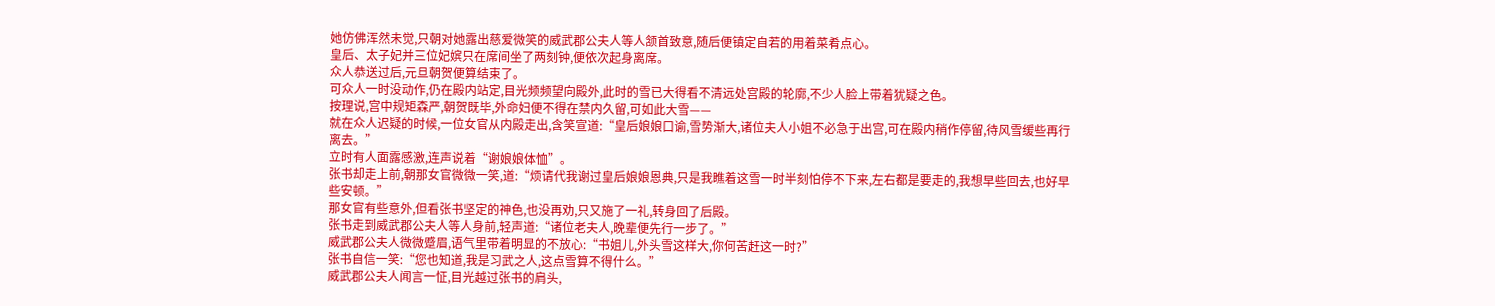她仿佛浑然未觉,只朝对她露出慈爱微笑的威武郡公夫人等人颔首致意,随后便镇定自若的用着菜肴点心。
皇后、太子妃并三位妃嫔只在席间坐了两刻钟,便依次起身离席。
众人恭送过后,元旦朝贺便算结束了。
可众人一时没动作,仍在殿内站定,目光频频望向殿外,此时的雪已大得看不清远处宫殿的轮廓,不少人脸上带着犹疑之色。
按理说,宫中规矩森严,朝贺既毕,外命妇便不得在禁内久留,可如此大雪——
就在众人迟疑的时候,一位女官从内殿走出,含笑宣道:“皇后娘娘口谕,雪势渐大,诸位夫人小姐不必急于出宫,可在殿内稍作停留,待风雪缓些再行离去。”
立时有人面露感激,连声说着“谢娘娘体恤”。
张书却走上前,朝那女官微微一笑,道:“烦请代我谢过皇后娘娘恩典,只是我瞧着这雪一时半刻怕停不下来,左右都是要走的,我想早些回去,也好早些安顿。”
那女官有些意外,但看张书坚定的神色,也没再劝,只又施了一礼,转身回了后殿。
张书走到威武郡公夫人等人身前,轻声道:“诸位老夫人,晚辈便先行一步了。”
威武郡公夫人微微蹙眉,语气里带着明显的不放心:“书姐儿,外头雪这样大,你何苦赶这一时?”
张书自信一笑:“您也知道,我是习武之人,这点雪算不得什么。”
威武郡公夫人闻言一怔,目光越过张书的肩头,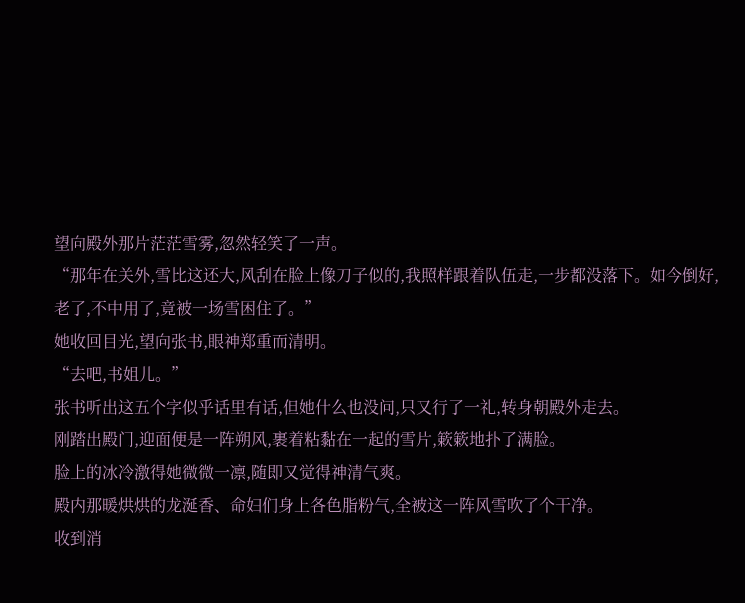望向殿外那片茫茫雪雾,忽然轻笑了一声。
“那年在关外,雪比这还大,风刮在脸上像刀子似的,我照样跟着队伍走,一步都没落下。如今倒好,老了,不中用了,竟被一场雪困住了。”
她收回目光,望向张书,眼神郑重而清明。
“去吧,书姐儿。”
张书听出这五个字似乎话里有话,但她什么也没问,只又行了一礼,转身朝殿外走去。
刚踏出殿门,迎面便是一阵朔风,裹着粘黏在一起的雪片,簌簌地扑了满脸。
脸上的冰冷激得她微微一凛,随即又觉得神清气爽。
殿内那暖烘烘的龙涎香、命妇们身上各色脂粉气,全被这一阵风雪吹了个干净。
收到消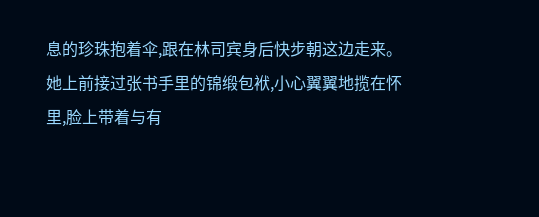息的珍珠抱着伞,跟在林司宾身后快步朝这边走来。
她上前接过张书手里的锦缎包袱,小心翼翼地揽在怀里,脸上带着与有